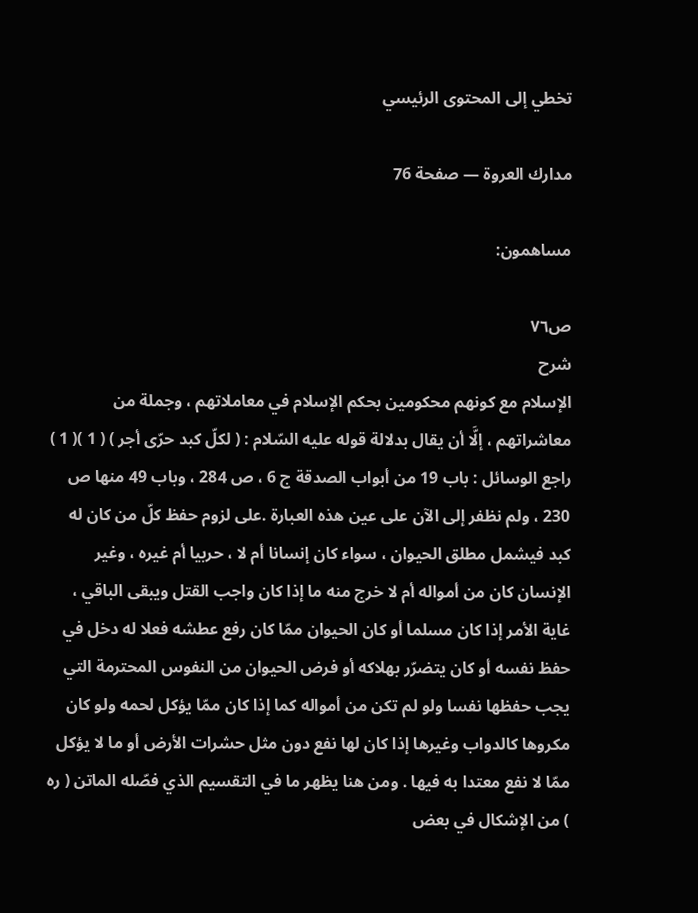تخطي إلى المحتوى الرئيسي

مدارك العروة — صفحة 76

مساهمون:

ص٧٦
شرح
الإسلام مع كونهم محكومين بحكم الإسلام في معاملاتهم ، وجملة من معاشراتهم ، إلَّا أن يقال بدلالة قوله عليه السّلام : ( لكلّ كبد حرّى أجر ) ( 1 )( 1 ) راجع الوسائل : باب 19 من أبواب الصدقة ج 6 ، ص 284 ، وباب 49 منها ص 230 ، ولم نظفر إلى الآن على عين هذه العبارة .على لزوم حفظ كلّ من كان له كبد فيشمل مطلق الحيوان ، سواء كان إنسانا أم لا ، حربيا أم غيره ، وغير الإنسان كان من أمواله أم لا خرج منه ما إذا كان واجب القتل ويبقى الباقي ، غاية الأمر إذا كان مسلما أو كان الحيوان ممّا كان رفع عطشه فعلا له دخل في حفظ نفسه أو كان يتضرّر بهلاكه أو فرض الحيوان من النفوس المحترمة التي يجب حفظها نفسا ولو لم تكن من أمواله كما إذا كان ممّا يؤكل لحمه ولو كان مكروها كالدواب وغيرها إذا كان لها نفع دون مثل حشرات الأرض أو ما لا يؤكل ممّا لا نفع معتدا به فيها . ومن هنا يظهر ما في التقسيم الذي فصّله الماتن ( ره ) من الإشكال في بعض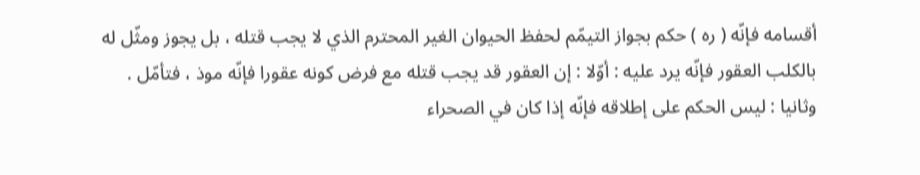أقسامه فإنّه ( ره ) حكم بجواز التيمّم لحفظ الحيوان الغير المحترم الذي لا يجب قتله ، بل يجوز ومثّل له بالكلب العقور فإنّه يرد عليه : أوّلا : إن العقور قد يجب قتله مع فرض كونه عقورا فإنّه موذ ، فتأمّل . وثانيا : ليس الحكم على إطلاقه فإنّه إذا كان في الصحراء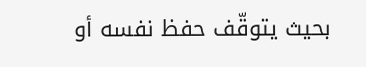بحيث يتوقّف حفظ نفسه أو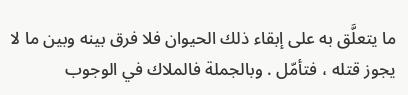ما يتعلَّق به على إبقاء ذلك الحيوان فلا فرق بينه وبين ما لا يجوز قتله ، فتأمّل . وبالجملة فالملاك في الوجوب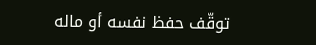توقّف حفظ نفسه أو ماله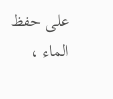على حفظ الماء ،